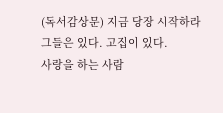(독서감상문) 지금 당장 시작하라
그들은 있다. 고집이 있다.
사랑을 하는 사람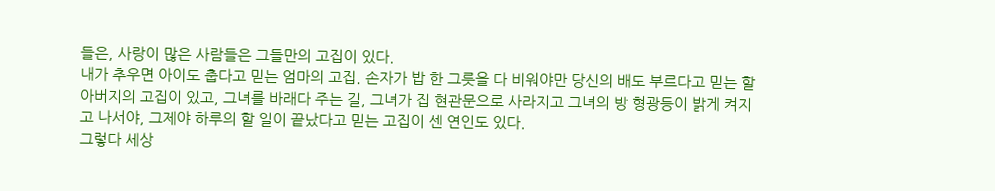들은, 사랑이 많은 사람들은 그들만의 고집이 있다.
내가 추우면 아이도 춥다고 믿는 엄마의 고집. 손자가 밥 한 그릇을 다 비워야만 당신의 배도 부르다고 믿는 할아버지의 고집이 있고, 그녀를 바래다 주는 길, 그녀가 집 현관문으로 사라지고 그녀의 방 형광등이 밝게 켜지고 나서야, 그제야 하루의 할 일이 끝났다고 믿는 고집이 센 연인도 있다.
그렇다 세상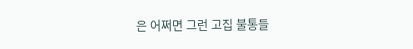은 어쩌면 그런 고집 불통들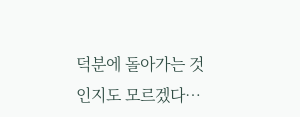덕분에 돌아가는 것인지도 모르겠다…